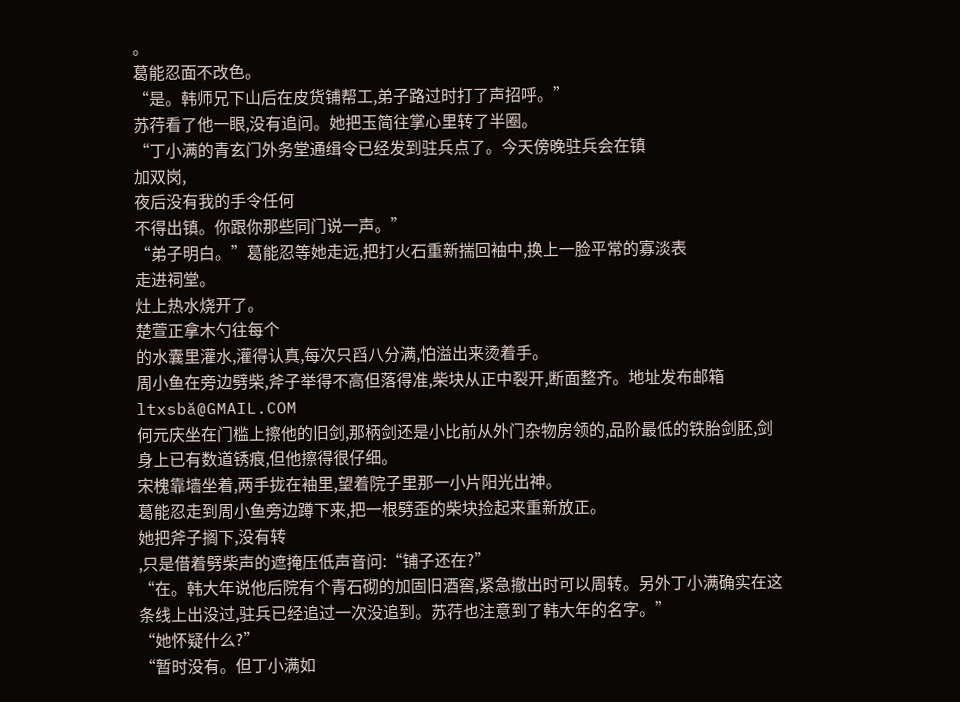。
葛能忍面不改色。
“是。韩师兄下山后在皮货铺帮工,弟子路过时打了声招呼。”
苏荇看了他一眼,没有追问。她把玉简往掌心里转了半圈。
“丁小满的青玄门外务堂通缉令已经发到驻兵点了。今天傍晚驻兵会在镇
加双岗,
夜后没有我的手令任何
不得出镇。你跟你那些同门说一声。”
“弟子明白。”葛能忍等她走远,把打火石重新揣回袖中,换上一脸平常的寡淡表
走进祠堂。
灶上热水烧开了。
楚萱正拿木勺往每个
的水囊里灌水,灌得认真,每次只舀八分满,怕溢出来烫着手。
周小鱼在旁边劈柴,斧子举得不高但落得准,柴块从正中裂开,断面整齐。地址发布邮箱 ltxsbǎ@GMAIL.COM
何元庆坐在门槛上擦他的旧剑,那柄剑还是小比前从外门杂物房领的,品阶最低的铁胎剑胚,剑身上已有数道锈痕,但他擦得很仔细。
宋槐靠墙坐着,两手拢在袖里,望着院子里那一小片阳光出神。
葛能忍走到周小鱼旁边蹲下来,把一根劈歪的柴块捡起来重新放正。
她把斧子搁下,没有转
,只是借着劈柴声的遮掩压低声音问:“铺子还在?”
“在。韩大年说他后院有个青石砌的加固旧酒窖,紧急撤出时可以周转。另外丁小满确实在这条线上出没过,驻兵已经追过一次没追到。苏荇也注意到了韩大年的名字。”
“她怀疑什么?”
“暂时没有。但丁小满如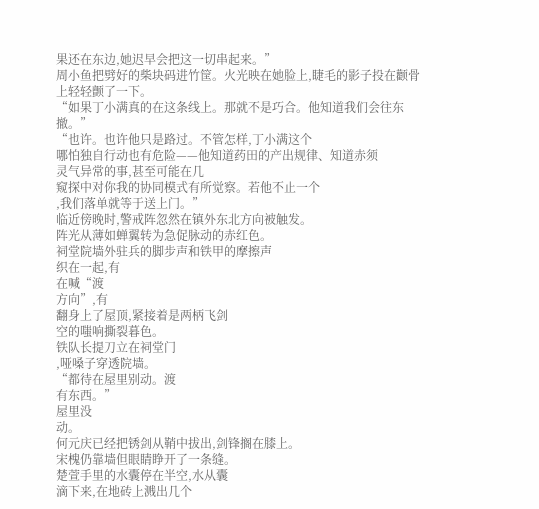果还在东边,她迟早会把这一切串起来。”
周小鱼把劈好的柴块码进竹筐。火光映在她脸上,睫毛的影子投在颧骨上轻轻颤了一下。
“如果丁小满真的在这条线上。那就不是巧合。他知道我们会往东撤。”
“也许。也许他只是路过。不管怎样,丁小满这个
哪怕独自行动也有危险——他知道药田的产出规律、知道赤须
灵气异常的事,甚至可能在几
窥探中对你我的协同模式有所觉察。若他不止一个
,我们落单就等于送上门。”
临近傍晚时,警戒阵忽然在镇外东北方向被触发。
阵光从薄如蝉翼转为急促脉动的赤红色。
祠堂院墙外驻兵的脚步声和铁甲的摩擦声
织在一起,有
在喊“渡
方向”,有
翻身上了屋顶,紧接着是两柄飞剑
空的嗤响撕裂暮色。
铁队长提刀立在祠堂门
,哑嗓子穿透院墙。
“都待在屋里别动。渡
有东西。”
屋里没
动。
何元庆已经把锈剑从鞘中拔出,剑锋搁在膝上。
宋槐仍靠墙但眼睛睁开了一条缝。
楚萱手里的水囊停在半空,水从囊
滴下来,在地砖上溅出几个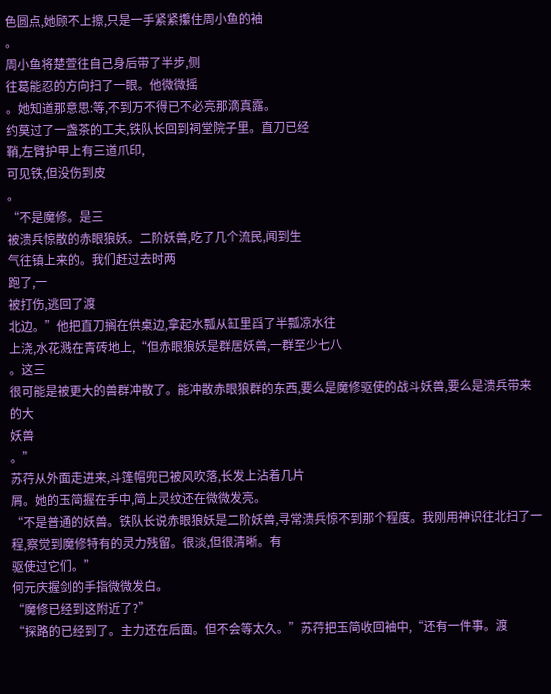色圆点,她顾不上擦,只是一手紧紧攥住周小鱼的袖
。
周小鱼将楚萱往自己身后带了半步,侧
往葛能忍的方向扫了一眼。他微微摇
。她知道那意思:等,不到万不得已不必亮那滴真露。
约莫过了一盏茶的工夫,铁队长回到祠堂院子里。直刀已经
鞘,左臂护甲上有三道爪印,
可见铁,但没伤到皮
。
“不是魔修。是三
被溃兵惊散的赤眼狼妖。二阶妖兽,吃了几个流民,闻到生
气往镇上来的。我们赶过去时两
跑了,一
被打伤,逃回了渡
北边。”他把直刀搁在供桌边,拿起水瓢从缸里舀了半瓢凉水往
上浇,水花溅在青砖地上,“但赤眼狼妖是群居妖兽,一群至少七八
。这三
很可能是被更大的兽群冲散了。能冲散赤眼狼群的东西,要么是魔修驱使的战斗妖兽,要么是溃兵带来的大
妖兽
。”
苏荇从外面走进来,斗篷帽兜已被风吹落,长发上沾着几片
屑。她的玉简握在手中,简上灵纹还在微微发亮。
“不是普通的妖兽。铁队长说赤眼狼妖是二阶妖兽,寻常溃兵惊不到那个程度。我刚用神识往北扫了一程,察觉到魔修特有的灵力残留。很淡,但很清晰。有
驱使过它们。”
何元庆握剑的手指微微发白。
“魔修已经到这附近了?”
“探路的已经到了。主力还在后面。但不会等太久。”苏荇把玉简收回袖中,“还有一件事。渡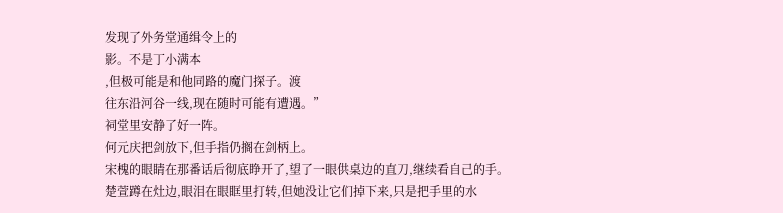发现了外务堂通缉令上的
影。不是丁小满本
,但极可能是和他同路的魔门探子。渡
往东沿河谷一线,现在随时可能有遭遇。”
祠堂里安静了好一阵。
何元庆把剑放下,但手指仍搁在剑柄上。
宋槐的眼睛在那番话后彻底睁开了,望了一眼供桌边的直刀,继续看自己的手。
楚萱蹲在灶边,眼泪在眼眶里打转,但她没让它们掉下来,只是把手里的水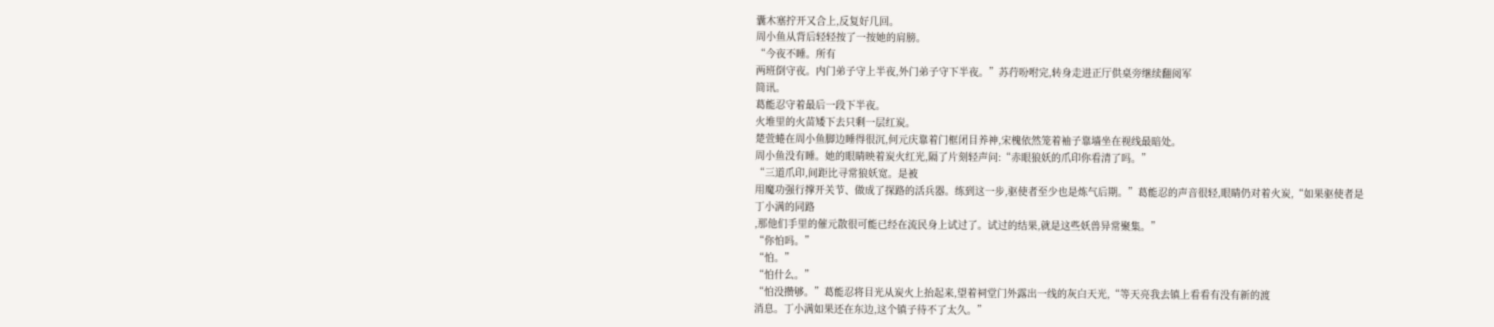囊木塞拧开又合上,反复好几回。
周小鱼从背后轻轻按了一按她的肩膀。
“今夜不睡。所有
两班倒守夜。内门弟子守上半夜,外门弟子守下半夜。”苏荇吩咐完,转身走进正厅供桌旁继续翻阅军
简讯。
葛能忍守着最后一段下半夜。
火堆里的火苗矮下去只剩一层红炭。
楚萱蜷在周小鱼脚边睡得很沉,何元庆靠着门框闭目养神,宋槐依然笼着袖子靠墙坐在视线最暗处。
周小鱼没有睡。她的眼睛映着炭火红光,隔了片刻轻声问:“赤眼狼妖的爪印你看清了吗。”
“三道爪印,间距比寻常狼妖宽。是被
用魔功强行撑开关节、做成了探路的活兵器。练到这一步,驱使者至少也是炼气后期。”葛能忍的声音很轻,眼睛仍对着火炭,“如果驱使者是丁小满的同路
,那他们手里的催元散很可能已经在流民身上试过了。试过的结果,就是这些妖兽异常聚集。”
“你怕吗。”
“怕。”
“怕什么。”
“怕没攒够。”葛能忍将目光从炭火上抬起来,望着祠堂门外露出一线的灰白天光,“等天亮我去镇上看看有没有新的渡
消息。丁小满如果还在东边,这个镇子待不了太久。”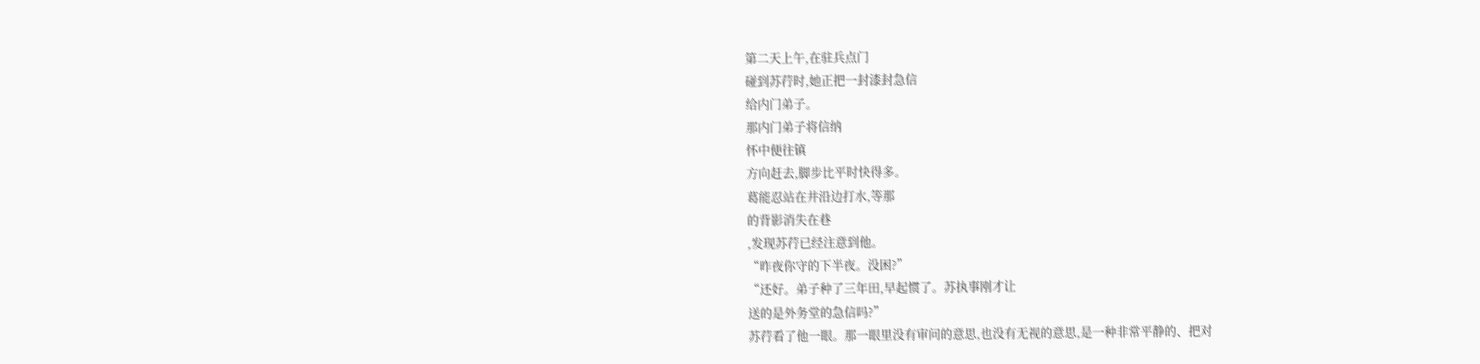第二天上午,在驻兵点门
碰到苏荇时,她正把一封漆封急信
给内门弟子。
那内门弟子将信纳
怀中便往镇
方向赶去,脚步比平时快得多。
葛能忍站在井沿边打水,等那
的背影消失在巷
,发现苏荇已经注意到他。
“昨夜你守的下半夜。没困?”
“还好。弟子种了三年田,早起惯了。苏执事刚才让
送的是外务堂的急信吗?”
苏荇看了他一眼。那一眼里没有审问的意思,也没有无视的意思,是一种非常平静的、把对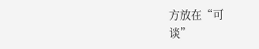方放在“可
谈”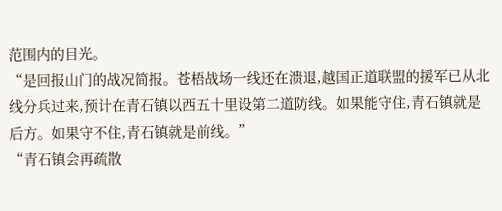范围内的目光。
“是回报山门的战况简报。苍梧战场一线还在溃退,越国正道联盟的援军已从北线分兵过来,预计在青石镇以西五十里设第二道防线。如果能守住,青石镇就是后方。如果守不住,青石镇就是前线。”
“青石镇会再疏散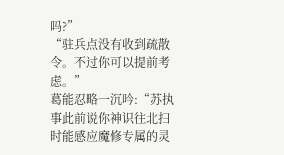吗?”
“驻兵点没有收到疏散令。不过你可以提前考虑。”
葛能忍略一沉吟:“苏执事此前说你神识往北扫时能感应魔修专属的灵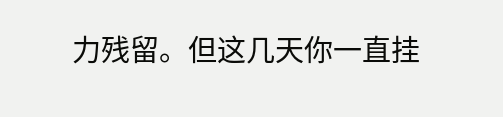力残留。但这几天你一直挂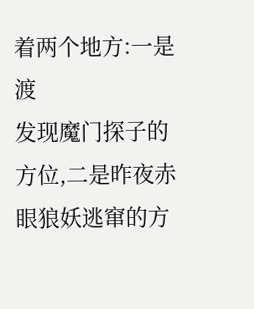着两个地方:一是渡
发现魔门探子的方位,二是昨夜赤眼狼妖逃窜的方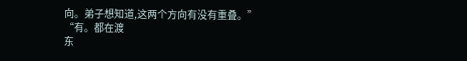向。弟子想知道,这两个方向有没有重叠。”
“有。都在渡
东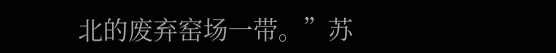北的废弃窑场一带。”苏